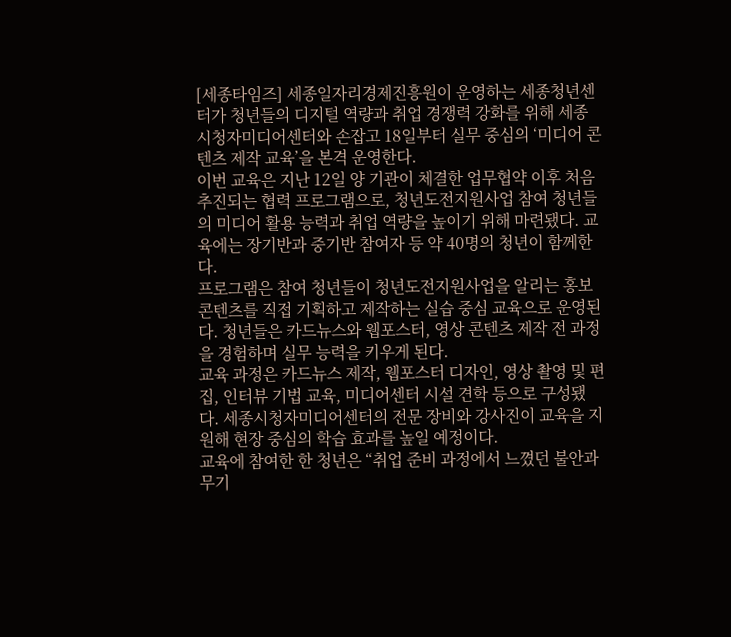[세종타임즈] 세종일자리경제진흥원이 운영하는 세종청년센터가 청년들의 디지털 역량과 취업 경쟁력 강화를 위해 세종시청자미디어센터와 손잡고 18일부터 실무 중심의 ‘미디어 콘텐츠 제작 교육’을 본격 운영한다.
이번 교육은 지난 12일 양 기관이 체결한 업무협약 이후 처음 추진되는 협력 프로그램으로, 청년도전지원사업 참여 청년들의 미디어 활용 능력과 취업 역량을 높이기 위해 마련됐다. 교육에는 장기반과 중기반 참여자 등 약 40명의 청년이 함께한다.
프로그램은 참여 청년들이 청년도전지원사업을 알리는 홍보 콘텐츠를 직접 기획하고 제작하는 실습 중심 교육으로 운영된다. 청년들은 카드뉴스와 웹포스터, 영상 콘텐츠 제작 전 과정을 경험하며 실무 능력을 키우게 된다.
교육 과정은 카드뉴스 제작, 웹포스터 디자인, 영상 촬영 및 편집, 인터뷰 기법 교육, 미디어센터 시설 견학 등으로 구성됐다. 세종시청자미디어센터의 전문 장비와 강사진이 교육을 지원해 현장 중심의 학습 효과를 높일 예정이다.
교육에 참여한 한 청년은 “취업 준비 과정에서 느꼈던 불안과 무기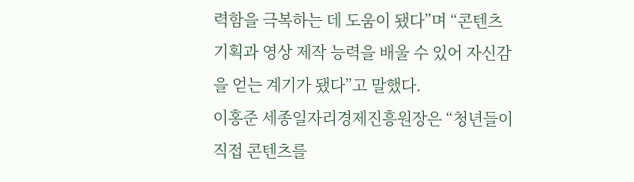력함을 극복하는 데 도움이 됐다”며 “콘텐츠 기획과 영상 제작 능력을 배울 수 있어 자신감을 얻는 계기가 됐다”고 말했다.
이홍준 세종일자리경제진흥원장은 “청년들이 직접 콘텐츠를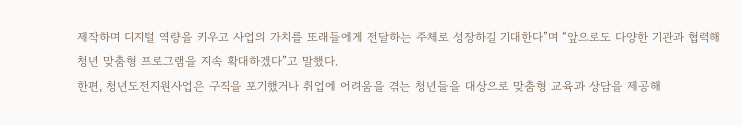제작하며 디지털 역량을 키우고 사업의 가치를 또래들에게 전달하는 주체로 성장하길 기대한다”며 “앞으로도 다양한 기관과 협력해 청년 맞춤형 프로그램을 지속 확대하겠다”고 말했다.
한편, 청년도전지원사업은 구직을 포기했거나 취업에 어려움을 겪는 청년들을 대상으로 맞춤형 교육과 상담을 제공해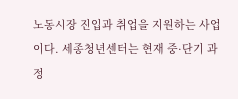노동시장 진입과 취업을 지원하는 사업이다. 세종청년센터는 현재 중·단기 과정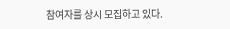참여자를 상시 모집하고 있다.